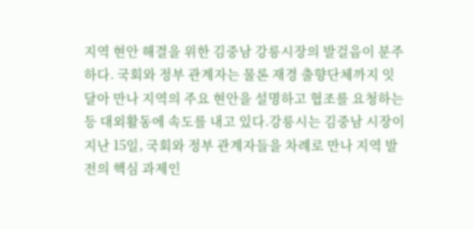지역 현안 해결을 위한 김중남 강릉시장의 발걸음이 분주하다. 국회와 정부 관계자는 물론 재경 출향단체까지 잇달아 만나 지역의 주요 현안을 설명하고 협조를 요청하는 등 대외활동에 속도를 내고 있다.강릉시는 김중남 시장이 지난 15일, 국회와 정부 관계자들을 차례로 만나 지역 발전의 핵심 과제인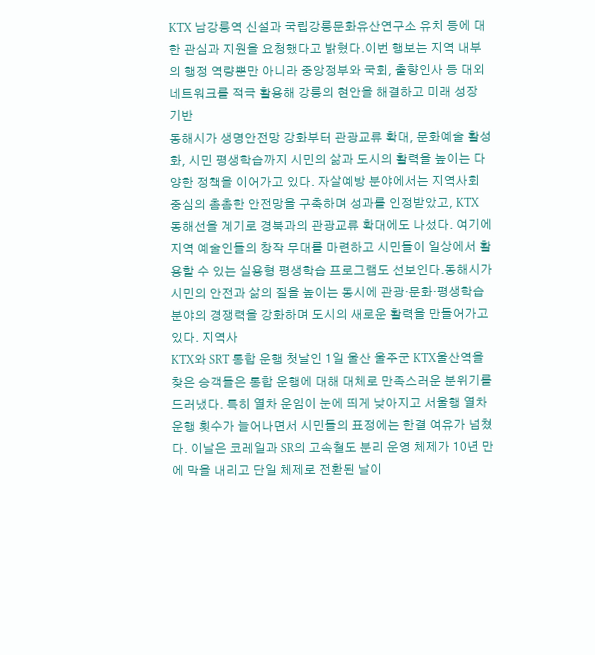KTX 남강릉역 신설과 국립강릉문화유산연구소 유치 등에 대한 관심과 지원을 요청했다고 밝혔다.이번 행보는 지역 내부의 행정 역량뿐만 아니라 중앙정부와 국회, 출향인사 등 대외 네트워크를 적극 활용해 강릉의 현안을 해결하고 미래 성장 기반
동해시가 생명안전망 강화부터 관광교류 확대, 문화예술 활성화, 시민 평생학습까지 시민의 삶과 도시의 활력을 높이는 다양한 정책을 이어가고 있다. 자살예방 분야에서는 지역사회 중심의 촘촘한 안전망을 구축하며 성과를 인정받았고, KTX 동해선을 계기로 경북과의 관광교류 확대에도 나섰다. 여기에 지역 예술인들의 창작 무대를 마련하고 시민들이 일상에서 활용할 수 있는 실용형 평생학습 프로그램도 선보인다.동해시가 시민의 안전과 삶의 질을 높이는 동시에 관광·문화·평생학습 분야의 경쟁력을 강화하며 도시의 새로운 활력을 만들어가고 있다. 지역사
KTX와 SRT 통합 운행 첫날인 1일 울산 울주군 KTX울산역을 찾은 승객들은 통합 운행에 대해 대체로 만족스러운 분위기를 드러냈다. 특히 열차 운임이 눈에 띄게 낮아지고 서울행 열차 운행 횟수가 늘어나면서 시민들의 표정에는 한결 여유가 넘쳤다. 이날은 코레일과 SR의 고속철도 분리 운영 체제가 10년 만에 막을 내리고 단일 체제로 전환된 날이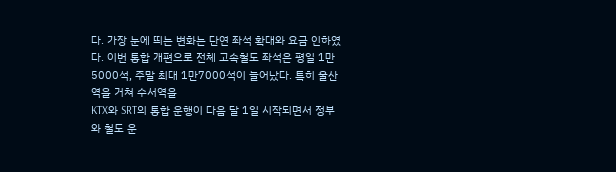다. 가장 눈에 띄는 변화는 단연 좌석 확대와 요금 인하였다. 이번 통합 개편으로 전체 고속철도 좌석은 평일 1만5000석, 주말 최대 1만7000석이 늘어났다. 특히 울산역을 거쳐 수서역을
KTX와 SRT의 통합 운행이 다음 달 1일 시작되면서 정부와 철도 운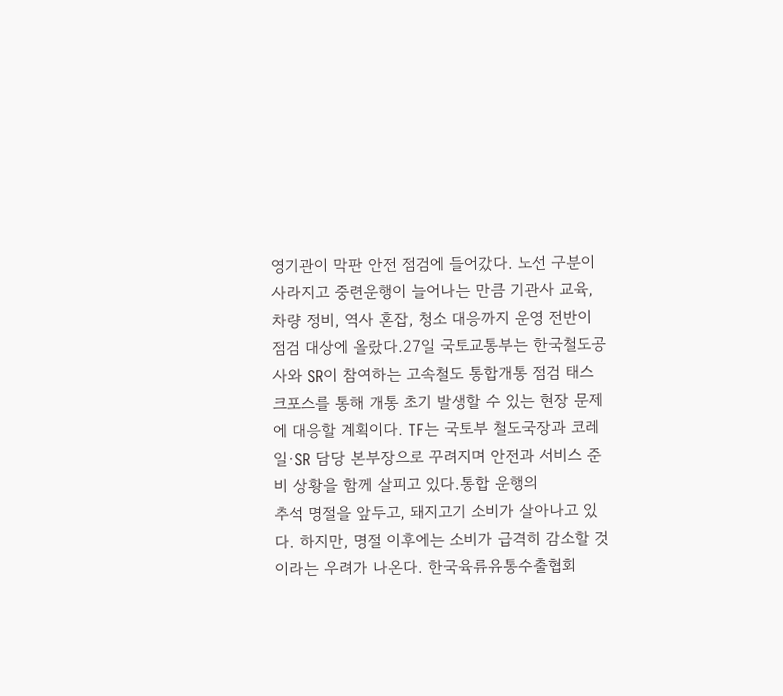영기관이 막판 안전 점검에 들어갔다. 노선 구분이 사라지고 중련운행이 늘어나는 만큼 기관사 교육, 차량 정비, 역사 혼잡, 청소 대응까지 운영 전반이 점검 대상에 올랐다.27일 국토교통부는 한국철도공사와 SR이 참여하는 고속철도 통합개통 점검 태스크포스를 통해 개통 초기 발생할 수 있는 현장 문제에 대응할 계획이다. TF는 국토부 철도국장과 코레일·SR 담당 본부장으로 꾸려지며 안전과 서비스 준비 상황을 함께 살피고 있다.통합 운행의
추석 명절을 앞두고, 돼지고기 소비가 살아나고 있다. 하지만, 명절 이후에는 소비가 급격히 감소할 것이라는 우려가 나온다. 한국육류유통수출협회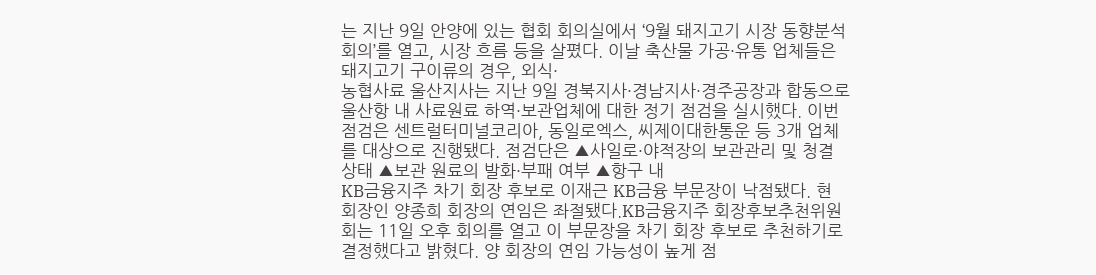는 지난 9일 안양에 있는 협회 회의실에서 ‘9월 돼지고기 시장 동향분석 회의’를 열고, 시장 흐름 등을 살폈다. 이날 축산물 가공·유통 업체들은 돼지고기 구이류의 경우, 외식·
농협사료 울산지사는 지난 9일 경북지사·경남지사·경주공장과 합동으로 울산항 내 사료원료 하역·보관업체에 대한 정기 점검을 실시했다. 이번 점검은 센트럴터미널코리아, 동일로엑스, 씨제이대한통운 등 3개 업체를 대상으로 진행됐다. 점검단은 ▲사일로·야적장의 보관관리 및 청결 상태 ▲보관 원료의 발화·부패 여부 ▲항구 내
KB금융지주 차기 회장 후보로 이재근 KB금융 부문장이 낙점됐다. 현 회장인 양종희 회장의 연임은 좌절됐다.KB금융지주 회장후보추천위원회는 11일 오후 회의를 열고 이 부문장을 차기 회장 후보로 추천하기로 결정했다고 밝혔다. 양 회장의 연임 가능성이 높게 점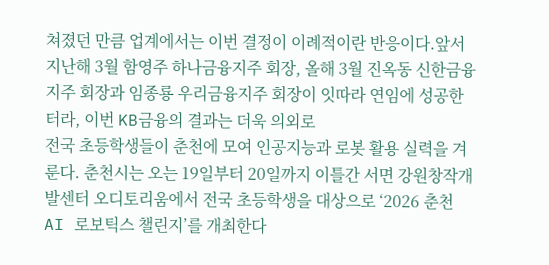쳐졌던 만큼 업계에서는 이번 결정이 이례적이란 반응이다.앞서 지난해 3월 함영주 하나금융지주 회장, 올해 3월 진옥동 신한금융지주 회장과 임종룡 우리금융지주 회장이 잇따라 연임에 성공한 터라, 이번 KB금융의 결과는 더욱 의외로
전국 초등학생들이 춘천에 모여 인공지능과 로봇 활용 실력을 겨룬다. 춘천시는 오는 19일부터 20일까지 이틀간 서면 강원창작개발센터 오디토리움에서 전국 초등학생을 대상으로 ‘2026 춘천 AI 로보틱스 챌린지’를 개최한다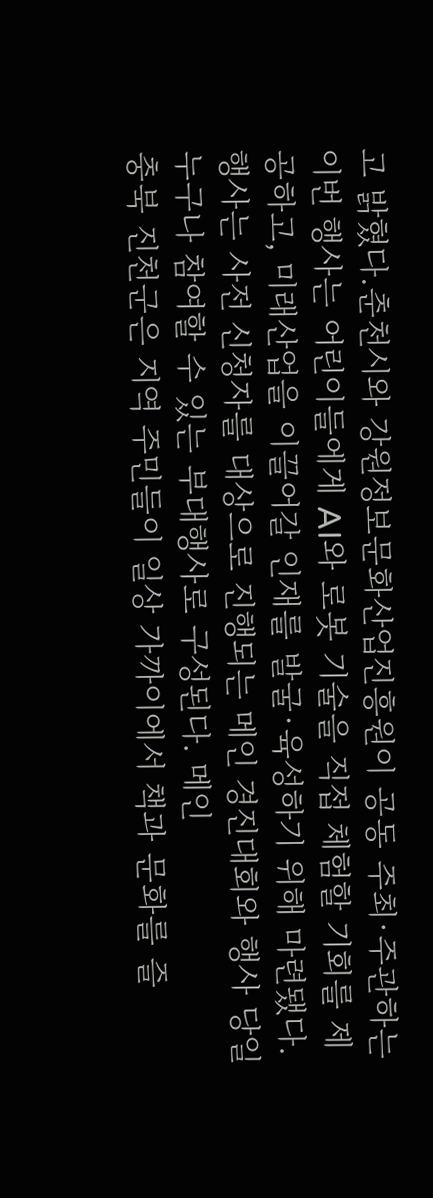고 밝혔다.춘천시와 강원정보문화산업진흥원이 공동 주최·주관하는 이번 행사는 어린이들에게 AI와 로봇 기술을 직접 체험할 기회를 제공하고, 미래산업을 이끌어갈 인재를 발굴·육성하기 위해 마련됐다.행사는 사전 신청자를 대상으로 진행되는 메인 경진대회와 행사 당일 누구나 참여할 수 있는 부대행사로 구성된다. 메인
충북 진천군은 지역 주민들이 일상 가까이에서 책과 문화를 즐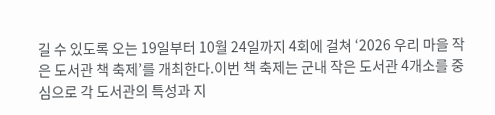길 수 있도록 오는 19일부터 10월 24일까지 4회에 걸쳐 ‘2026 우리 마을 작은 도서관 책 축제’를 개최한다.이번 책 축제는 군내 작은 도서관 4개소를 중심으로 각 도서관의 특성과 지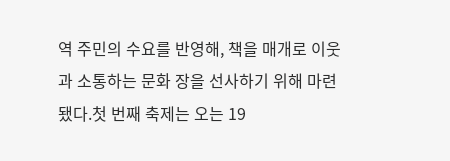역 주민의 수요를 반영해, 책을 매개로 이웃과 소통하는 문화 장을 선사하기 위해 마련됐다.첫 번째 축제는 오는 19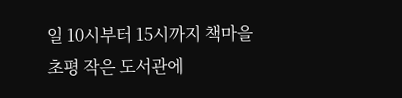일 10시부터 15시까지 책마을 초평 작은 도서관에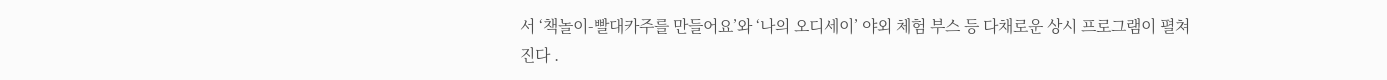서 ‘책놀이-빨대카주를 만들어요’와 ‘나의 오디세이’ 야외 체험 부스 등 다채로운 상시 프로그램이 펼쳐진다 .